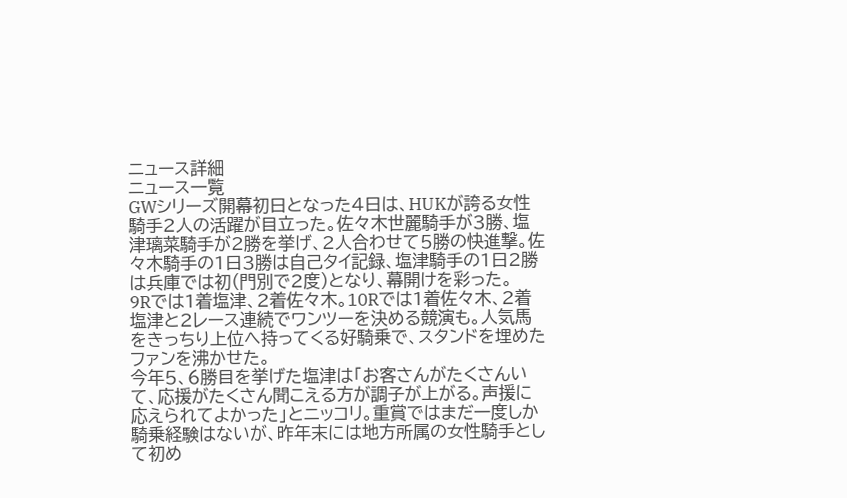ニュース詳細
ニュース一覧
GWシリーズ開幕初日となった4日は、HUKが誇る女性騎手2人の活躍が目立った。佐々木世麗騎手が3勝、塩津璃菜騎手が2勝を挙げ、2人合わせて5勝の快進撃。佐々木騎手の1日3勝は自己タイ記録、塩津騎手の1日2勝は兵庫では初(門別で2度)となり、幕開けを彩った。
9Rでは1着塩津、2着佐々木。10Rでは1着佐々木、2着塩津と2レース連続でワンツーを決める競演も。人気馬をきっちり上位へ持ってくる好騎乗で、スタンドを埋めたファンを沸かせた。
今年5、6勝目を挙げた塩津は「お客さんがたくさんいて、応援がたくさん聞こえる方が調子が上がる。声援に応えられてよかった」とニッコリ。重賞ではまだ一度しか騎乗経験はないが、昨年末には地方所属の女性騎手として初め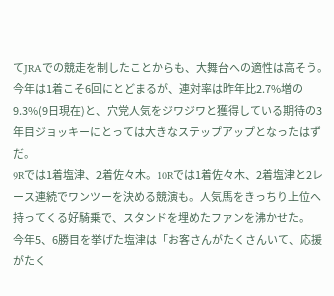てJRAでの競走を制したことからも、大舞台への適性は高そう。今年は1着こそ6回にとどまるが、連対率は昨年比2.7%増の9.3%(9日現在)と、穴党人気をジワジワと獲得している期待の3年目ジョッキーにとっては大きなステップアップとなったはずだ。
9Rでは1着塩津、2着佐々木。10Rでは1着佐々木、2着塩津と2レース連続でワンツーを決める競演も。人気馬をきっちり上位へ持ってくる好騎乗で、スタンドを埋めたファンを沸かせた。
今年5、6勝目を挙げた塩津は「お客さんがたくさんいて、応援がたく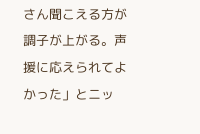さん聞こえる方が調子が上がる。声援に応えられてよかった」とニッ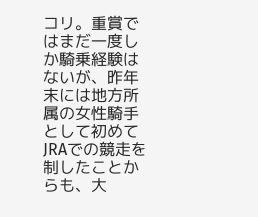コリ。重賞ではまだ一度しか騎乗経験はないが、昨年末には地方所属の女性騎手として初めてJRAでの競走を制したことからも、大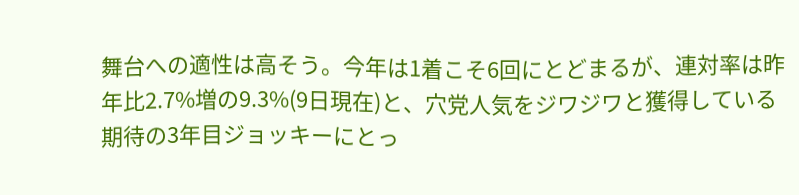舞台への適性は高そう。今年は1着こそ6回にとどまるが、連対率は昨年比2.7%増の9.3%(9日現在)と、穴党人気をジワジワと獲得している期待の3年目ジョッキーにとっ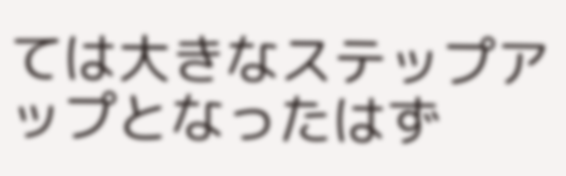ては大きなステップアップとなったはず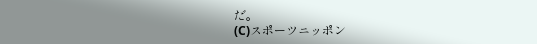だ。
(C)スポーツニッポン